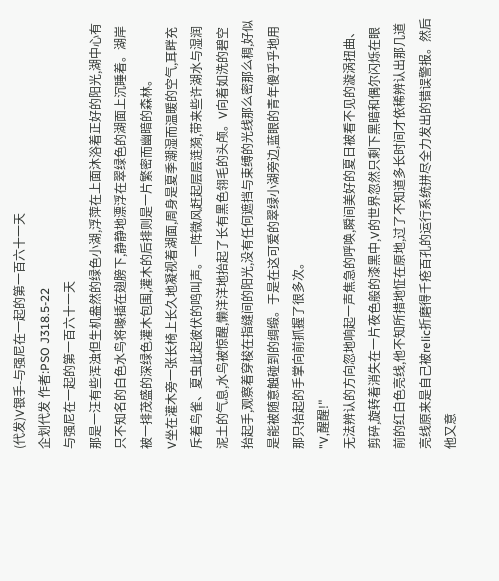(代发)V银手-与强尼在一起的第一百六十一天
企划代发 作者:PSO J318.5-22
与强尼在一起的第一百六十一天
那是一汪有些浑浊但生机盎然的绿色小湖,浮萍在上面沐浴着正好的阳光,湖中心有只不知名的白色水鸟将喙插在翅膀下,静静地漂浮在翠绿色的湖面上沉睡着。湖岸被一排茂盛的深绿色灌木包围,灌木的后排则是一片繁密而幽暗的森林。
V坐在灌木旁一张长椅上长久地凝视着湖面,周身是夏季潮湿而温暖的空气,耳畔充斥着鸟雀、夏虫此起彼伏的鸣叫声。一阵微风赶起层层涟漪,带来些许湖水与湿润泥土的气息,水鸟被惊醒,懒洋洋地抬起了长有黑色翎毛的头颅。V向着如洗的碧空抬起手,观察着穿梭在指缝间的阳光,没有任何遮挡与束缚的光线那么密那么稠,好似是能被随意触碰到的绸缎。于是在这可爱的翠绿小湖旁边,蓝眼的青年傻乎乎地用那只抬起的手掌向前抓握了很多次。
"V,醒醒!"
无法辨认的方向忽地响起一声焦急的呼唤,瞬间美好的夏日被看不见的漩涡扭曲、剪碎,旋转着消失在一片夜色般的漆黑中,V的世界忽然只剩下黑暗和偶尔闪烁在眼前的红白色亮线,他不知所措地怔在原地,过了不知道多长时间才依稀辨认出那几道亮线原来是自己被relic折磨得千疮百孔的运行系统拼尽全力发出的错误警报。然后他又意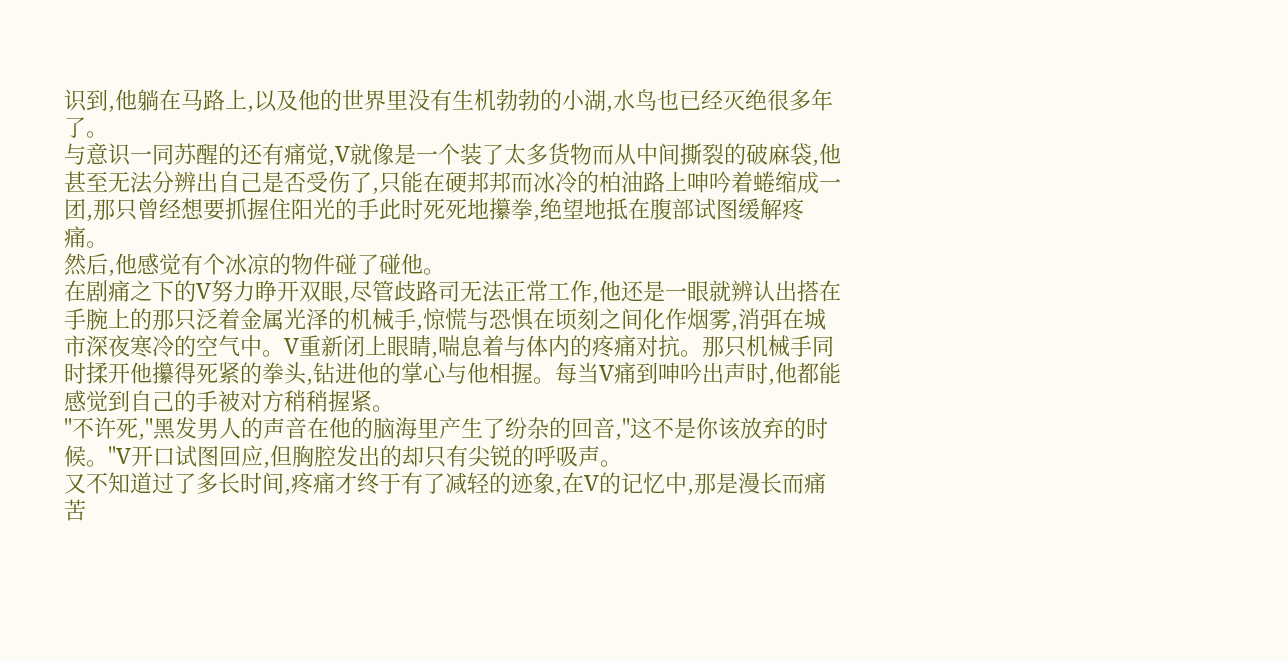识到,他躺在马路上,以及他的世界里没有生机勃勃的小湖,水鸟也已经灭绝很多年了。
与意识一同苏醒的还有痛觉,V就像是一个装了太多货物而从中间撕裂的破麻袋,他甚至无法分辨出自己是否受伤了,只能在硬邦邦而冰冷的柏油路上呻吟着蜷缩成一团,那只曾经想要抓握住阳光的手此时死死地攥拳,绝望地抵在腹部试图缓解疼痛。
然后,他感觉有个冰凉的物件碰了碰他。
在剧痛之下的V努力睁开双眼,尽管歧路司无法正常工作,他还是一眼就辨认出搭在手腕上的那只泛着金属光泽的机械手,惊慌与恐惧在顷刻之间化作烟雾,消弭在城市深夜寒冷的空气中。V重新闭上眼睛,喘息着与体内的疼痛对抗。那只机械手同时揉开他攥得死紧的拳头,钻进他的掌心与他相握。每当V痛到呻吟出声时,他都能感觉到自己的手被对方稍稍握紧。
"不许死,"黑发男人的声音在他的脑海里产生了纷杂的回音,"这不是你该放弃的时候。"V开口试图回应,但胸腔发出的却只有尖锐的呼吸声。
又不知道过了多长时间,疼痛才终于有了减轻的迹象,在V的记忆中,那是漫长而痛苦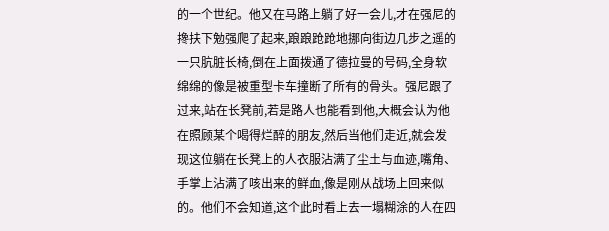的一个世纪。他又在马路上躺了好一会儿,才在强尼的搀扶下勉强爬了起来,踉踉跄跄地挪向街边几步之遥的一只肮脏长椅,倒在上面拨通了德拉曼的号码,全身软绵绵的像是被重型卡车撞断了所有的骨头。强尼跟了过来,站在长凳前,若是路人也能看到他,大概会认为他在照顾某个喝得烂醉的朋友,然后当他们走近,就会发现这位躺在长凳上的人衣服沾满了尘土与血迹,嘴角、手掌上沾满了咳出来的鲜血,像是刚从战场上回来似的。他们不会知道,这个此时看上去一塌糊涂的人在四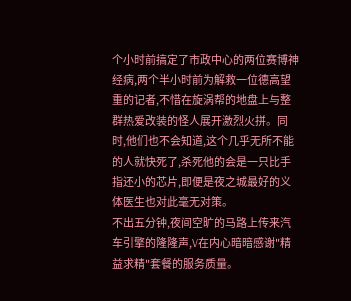个小时前搞定了市政中心的两位赛博神经病,两个半小时前为解救一位德高望重的记者,不惜在旋涡帮的地盘上与整群热爱改装的怪人展开激烈火拼。同时,他们也不会知道,这个几乎无所不能的人就快死了,杀死他的会是一只比手指还小的芯片,即便是夜之城最好的义体医生也对此毫无对策。
不出五分钟,夜间空旷的马路上传来汽车引擎的隆隆声,V在内心暗暗感谢"精益求精"套餐的服务质量。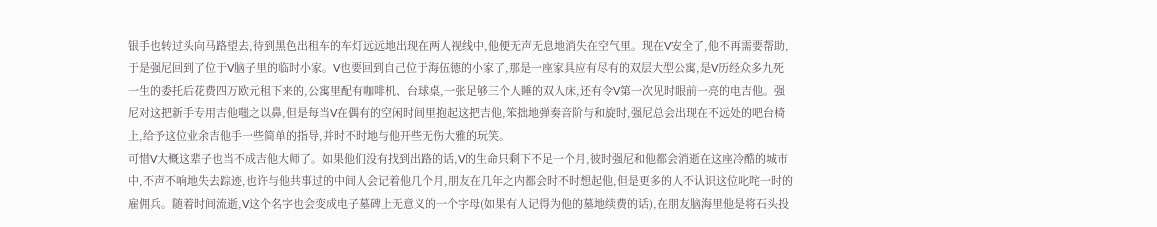银手也转过头向马路望去,待到黑色出租车的车灯远远地出现在两人视线中,他便无声无息地消失在空气里。现在V安全了,他不再需要帮助,于是强尼回到了位于V脑子里的临时小家。V也要回到自己位于海伍德的小家了,那是一座家具应有尽有的双层大型公寓,是V历经众多九死一生的委托后花费四万欧元租下来的,公寓里配有咖啡机、台球桌,一张足够三个人睡的双人床,还有令V第一次见时眼前一亮的电吉他。强尼对这把新手专用吉他嗤之以鼻,但是每当V在偶有的空闲时间里抱起这把吉他,笨拙地弹奏音阶与和旋时,强尼总会出现在不远处的吧台椅上,给予这位业余吉他手一些简单的指导,并时不时地与他开些无伤大雅的玩笑。
可惜V大概这辈子也当不成吉他大师了。如果他们没有找到出路的话,V的生命只剩下不足一个月,彼时强尼和他都会消逝在这座冷酷的城市中,不声不响地失去踪迹,也许与他共事过的中间人会记着他几个月,朋友在几年之内都会时不时想起他,但是更多的人不认识这位叱咤一时的雇佣兵。随着时间流逝,V这个名字也会变成电子墓碑上无意义的一个字母(如果有人记得为他的墓地续费的话),在朋友脑海里他是将石头投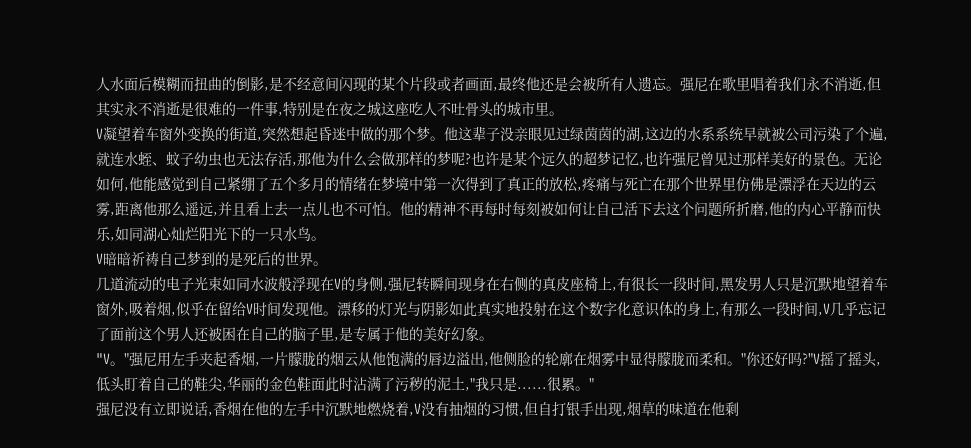人水面后模糊而扭曲的倒影,是不经意间闪现的某个片段或者画面,最终他还是会被所有人遗忘。强尼在歌里唱着我们永不消逝,但其实永不消逝是很难的一件事,特别是在夜之城这座吃人不吐骨头的城市里。
V凝望着车窗外变换的街道,突然想起昏迷中做的那个梦。他这辈子没亲眼见过绿茵茵的湖,这边的水系系统早就被公司污染了个遍,就连水蛭、蚊子幼虫也无法存活,那他为什么会做那样的梦呢?也许是某个远久的超梦记忆,也许强尼曾见过那样美好的景色。无论如何,他能感觉到自己紧绷了五个多月的情绪在梦境中第一次得到了真正的放松,疼痛与死亡在那个世界里仿佛是漂浮在天边的云雾,距离他那么遥远,并且看上去一点儿也不可怕。他的精神不再每时每刻被如何让自己活下去这个问题所折磨,他的内心平静而快乐,如同湖心灿烂阳光下的一只水鸟。
V暗暗祈祷自己梦到的是死后的世界。
几道流动的电子光束如同水波般浮现在V的身侧,强尼转瞬间现身在右侧的真皮座椅上,有很长一段时间,黑发男人只是沉默地望着车窗外,吸着烟,似乎在留给V时间发现他。漂移的灯光与阴影如此真实地投射在这个数字化意识体的身上,有那么一段时间,V几乎忘记了面前这个男人还被困在自己的脑子里,是专属于他的美好幻象。
"V。"强尼用左手夹起香烟,一片朦胧的烟云从他饱满的唇边溢出,他侧脸的轮廓在烟雾中显得朦胧而柔和。"你还好吗?"V摇了摇头,低头盯着自己的鞋尖,华丽的金色鞋面此时沾满了污秽的泥土,"我只是......很累。"
强尼没有立即说话,香烟在他的左手中沉默地燃烧着,V没有抽烟的习惯,但自打银手出现,烟草的味道在他剩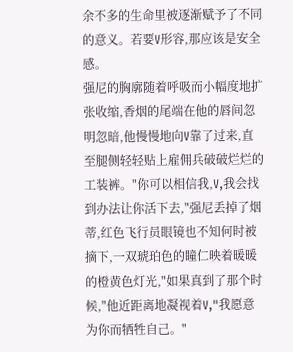余不多的生命里被逐渐赋予了不同的意义。若要V形容,那应该是安全感。
强尼的胸廓随着呼吸而小幅度地扩张收缩,香烟的尾端在他的唇间忽明忽暗,他慢慢地向V靠了过来,直至腿侧轻轻贴上雇佣兵破破烂烂的工装裤。"你可以相信我,V,我会找到办法让你活下去,"强尼丢掉了烟蒂,红色飞行员眼镜也不知何时被摘下,一双琥珀色的瞳仁映着暖暖的橙黄色灯光,"如果真到了那个时候,"他近距离地凝视着V,"我愿意为你而牺牲自己。"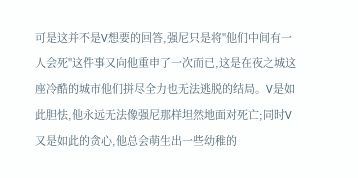可是这并不是V想要的回答,强尼只是将"他们中间有一人会死"这件事又向他重申了一次而已,这是在夜之城这座冷酷的城市他们拼尽全力也无法逃脱的结局。V是如此胆怯,他永远无法像强尼那样坦然地面对死亡;同时V又是如此的贪心,他总会萌生出一些幼稚的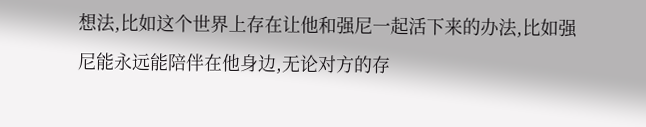想法,比如这个世界上存在让他和强尼一起活下来的办法,比如强尼能永远能陪伴在他身边,无论对方的存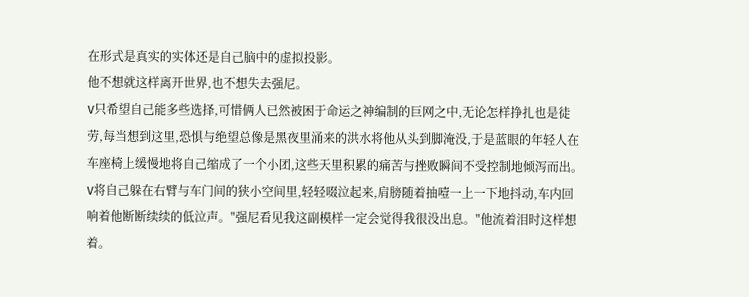在形式是真实的实体还是自己脑中的虚拟投影。
他不想就这样离开世界,也不想失去强尼。
V只希望自己能多些选择,可惜俩人已然被困于命运之神编制的巨网之中,无论怎样挣扎也是徒劳,每当想到这里,恐惧与绝望总像是黑夜里涌来的洪水将他从头到脚淹没,于是蓝眼的年轻人在车座椅上缓慢地将自己缩成了一个小团,这些天里积累的痛苦与挫败瞬间不受控制地倾泻而出。
V将自己躲在右臂与车门间的狭小空间里,轻轻啜泣起来,肩膀随着抽噎一上一下地抖动,车内回响着他断断续续的低泣声。"强尼看见我这副模样一定会觉得我很没出息。"他流着泪时这样想着。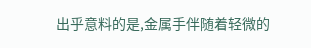出乎意料的是,金属手伴随着轻微的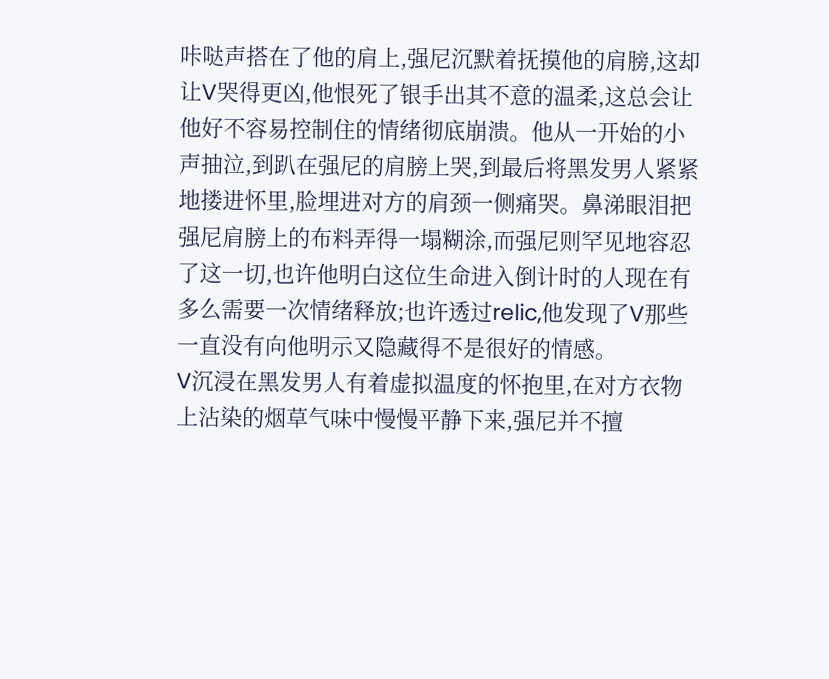咔哒声搭在了他的肩上,强尼沉默着抚摸他的肩膀,这却让V哭得更凶,他恨死了银手出其不意的温柔,这总会让他好不容易控制住的情绪彻底崩溃。他从一开始的小声抽泣,到趴在强尼的肩膀上哭,到最后将黑发男人紧紧地搂进怀里,脸埋进对方的肩颈一侧痛哭。鼻涕眼泪把强尼肩膀上的布料弄得一塌糊涂,而强尼则罕见地容忍了这一切,也许他明白这位生命进入倒计时的人现在有多么需要一次情绪释放;也许透过relic,他发现了V那些一直没有向他明示又隐藏得不是很好的情感。
V沉浸在黑发男人有着虚拟温度的怀抱里,在对方衣物上沾染的烟草气味中慢慢平静下来,强尼并不擅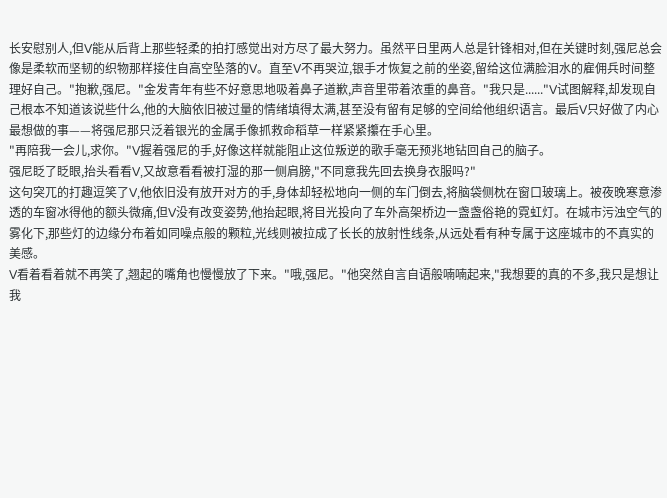长安慰别人,但V能从后背上那些轻柔的拍打感觉出对方尽了最大努力。虽然平日里两人总是针锋相对,但在关键时刻,强尼总会像是柔软而坚韧的织物那样接住自高空坠落的V。直至V不再哭泣,银手才恢复之前的坐姿,留给这位满脸泪水的雇佣兵时间整理好自己。"抱歉,强尼。"金发青年有些不好意思地吸着鼻子道歉,声音里带着浓重的鼻音。"我只是......"V试图解释,却发现自己根本不知道该说些什么,他的大脑依旧被过量的情绪填得太满,甚至没有留有足够的空间给他组织语言。最后V只好做了内心最想做的事——将强尼那只泛着银光的金属手像抓救命稻草一样紧紧攥在手心里。
"再陪我一会儿,求你。"V握着强尼的手,好像这样就能阻止这位叛逆的歌手毫无预兆地钻回自己的脑子。
强尼眨了眨眼,抬头看看V,又故意看看被打湿的那一侧肩膀,"不同意我先回去换身衣服吗?"
这句突兀的打趣逗笑了V,他依旧没有放开对方的手,身体却轻松地向一侧的车门倒去,将脑袋侧枕在窗口玻璃上。被夜晚寒意渗透的车窗冰得他的额头微痛,但V没有改变姿势,他抬起眼,将目光投向了车外高架桥边一盏盏俗艳的霓虹灯。在城市污浊空气的雾化下,那些灯的边缘分布着如同噪点般的颗粒,光线则被拉成了长长的放射性线条,从远处看有种专属于这座城市的不真实的美感。
V看着看着就不再笑了,翘起的嘴角也慢慢放了下来。"哦,强尼。"他突然自言自语般喃喃起来,"我想要的真的不多,我只是想让我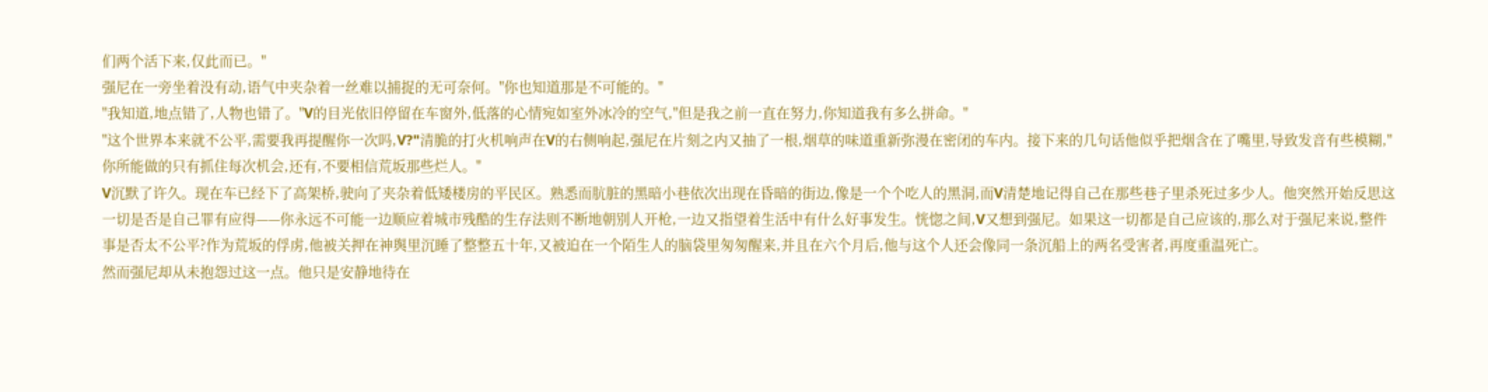们两个活下来,仅此而已。"
强尼在一旁坐着没有动,语气中夹杂着一丝难以捕捉的无可奈何。"你也知道那是不可能的。"
"我知道,地点错了,人物也错了。"V的目光依旧停留在车窗外,低落的心情宛如室外冰冷的空气,"但是我之前一直在努力,你知道我有多么拼命。"
"这个世界本来就不公平,需要我再提醒你一次吗,V?"清脆的打火机响声在V的右侧响起,强尼在片刻之内又抽了一根,烟草的味道重新弥漫在密闭的车内。接下来的几句话他似乎把烟含在了嘴里,导致发音有些模糊,"你所能做的只有抓住每次机会,还有,不要相信荒坂那些烂人。"
V沉默了许久。现在车已经下了高架桥,驶向了夹杂着低矮楼房的平民区。熟悉而肮脏的黑暗小巷依次出现在昏暗的街边,像是一个个吃人的黑洞,而V清楚地记得自己在那些巷子里杀死过多少人。他突然开始反思这一切是否是自己罪有应得——你永远不可能一边顺应着城市残酷的生存法则不断地朝别人开枪,一边又指望着生活中有什么好事发生。恍惚之间,V又想到强尼。如果这一切都是自己应该的,那么对于强尼来说,整件事是否太不公平?作为荒坂的俘虏,他被关押在神舆里沉睡了整整五十年,又被迫在一个陌生人的脑袋里匆匆醒来,并且在六个月后,他与这个人还会像同一条沉船上的两名受害者,再度重温死亡。
然而强尼却从未抱怨过这一点。他只是安静地待在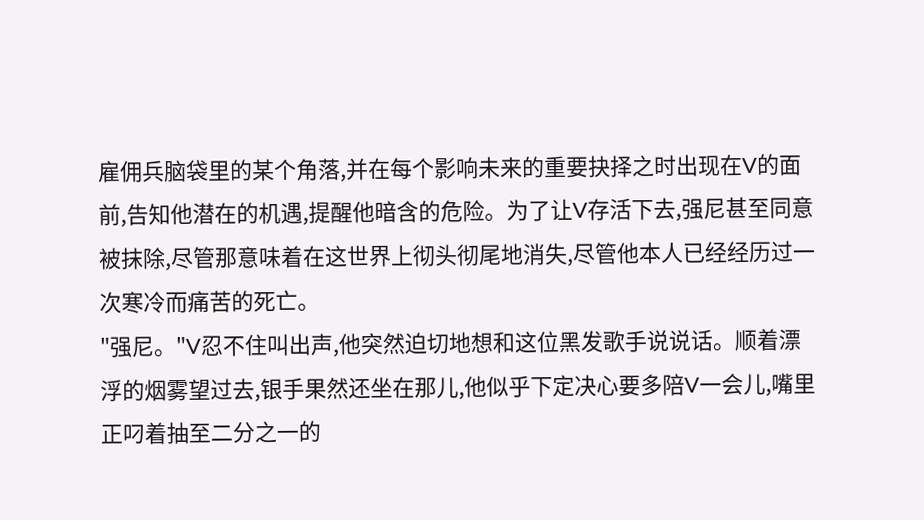雇佣兵脑袋里的某个角落,并在每个影响未来的重要抉择之时出现在V的面前,告知他潜在的机遇,提醒他暗含的危险。为了让V存活下去,强尼甚至同意被抹除,尽管那意味着在这世界上彻头彻尾地消失,尽管他本人已经经历过一次寒冷而痛苦的死亡。
"强尼。"V忍不住叫出声,他突然迫切地想和这位黑发歌手说说话。顺着漂浮的烟雾望过去,银手果然还坐在那儿,他似乎下定决心要多陪V一会儿,嘴里正叼着抽至二分之一的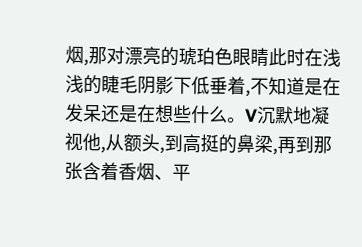烟,那对漂亮的琥珀色眼睛此时在浅浅的睫毛阴影下低垂着,不知道是在发呆还是在想些什么。V沉默地凝视他,从额头,到高挺的鼻梁,再到那张含着香烟、平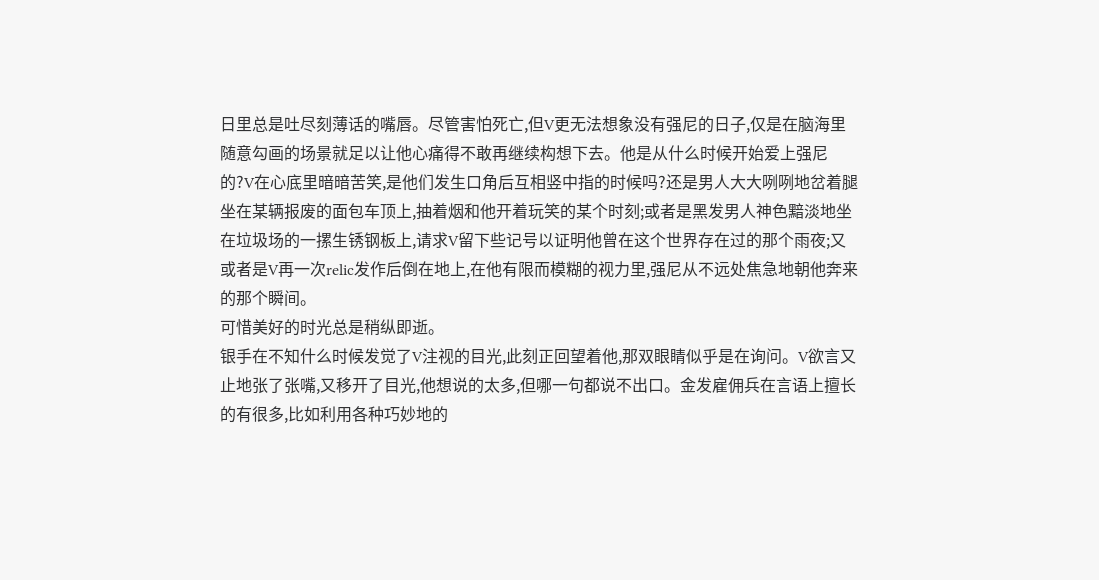日里总是吐尽刻薄话的嘴唇。尽管害怕死亡,但V更无法想象没有强尼的日子,仅是在脑海里随意勾画的场景就足以让他心痛得不敢再继续构想下去。他是从什么时候开始爱上强尼的?V在心底里暗暗苦笑,是他们发生口角后互相竖中指的时候吗?还是男人大大咧咧地岔着腿坐在某辆报废的面包车顶上,抽着烟和他开着玩笑的某个时刻;或者是黑发男人神色黯淡地坐在垃圾场的一摞生锈钢板上,请求V留下些记号以证明他曾在这个世界存在过的那个雨夜;又或者是V再一次relic发作后倒在地上,在他有限而模糊的视力里,强尼从不远处焦急地朝他奔来的那个瞬间。
可惜美好的时光总是稍纵即逝。
银手在不知什么时候发觉了V注视的目光,此刻正回望着他,那双眼睛似乎是在询问。V欲言又止地张了张嘴,又移开了目光,他想说的太多,但哪一句都说不出口。金发雇佣兵在言语上擅长的有很多,比如利用各种巧妙地的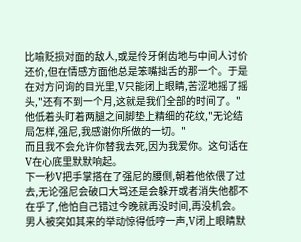比喻贬损对面的敌人,或是伶牙俐齿地与中间人讨价还价,但在情感方面他总是笨嘴拙舌的那一个。于是在对方问询的目光里,V只能闭上眼睛,苦涩地摇了摇头,"还有不到一个月,这就是我们全部的时间了。"他低着头盯着两腿之间脚垫上精细的花纹,"无论结局怎样,强尼,我感谢你所做的一切。"
而且我不会允许你替我去死,因为我爱你。这句话在V在心底里默默响起。
下一秒V把手掌搭在了强尼的腰侧,朝着他依偎了过去,无论强尼会破口大骂还是会躲开或者消失他都不在乎了,他怕自己错过今晚就再没时间,再没机会。男人被突如其来的举动惊得低哼一声,V闭上眼睛默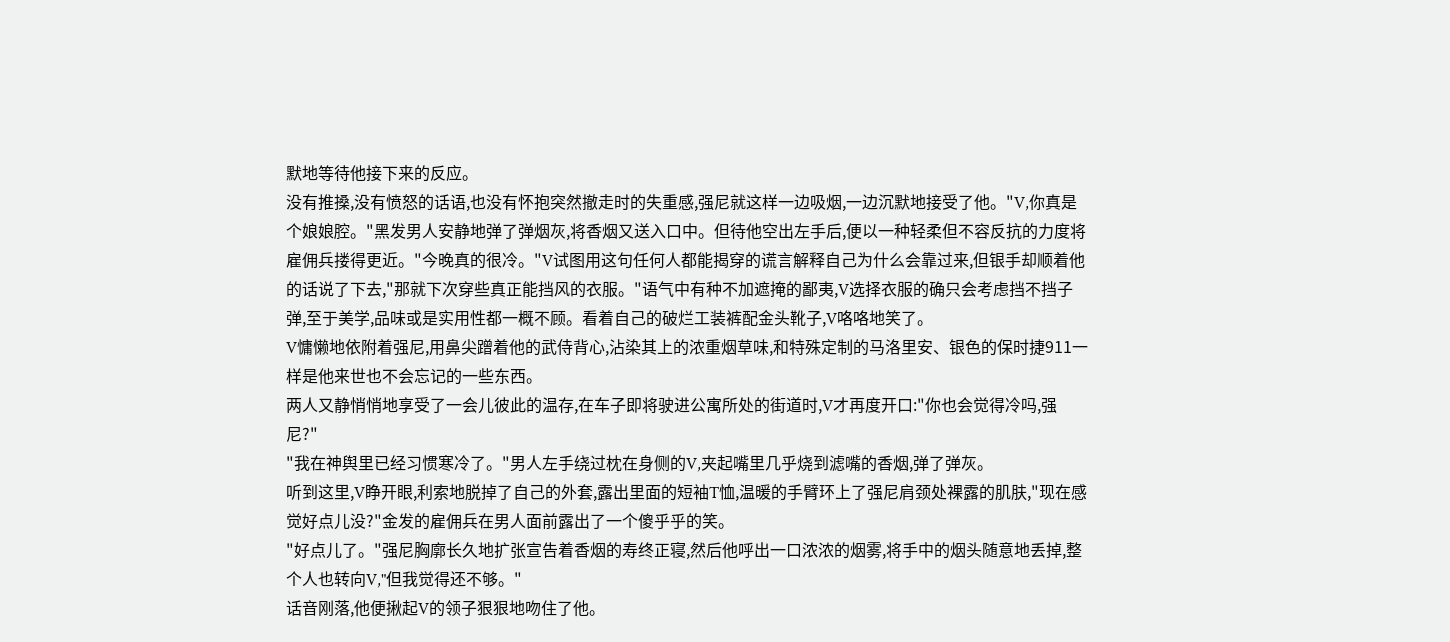默地等待他接下来的反应。
没有推搡,没有愤怒的话语,也没有怀抱突然撤走时的失重感,强尼就这样一边吸烟,一边沉默地接受了他。"V,你真是个娘娘腔。"黑发男人安静地弹了弹烟灰,将香烟又送入口中。但待他空出左手后,便以一种轻柔但不容反抗的力度将雇佣兵搂得更近。"今晚真的很冷。"V试图用这句任何人都能揭穿的谎言解释自己为什么会靠过来,但银手却顺着他的话说了下去,"那就下次穿些真正能挡风的衣服。"语气中有种不加遮掩的鄙夷,V选择衣服的确只会考虑挡不挡子弹,至于美学,品味或是实用性都一概不顾。看着自己的破烂工装裤配金头靴子,V咯咯地笑了。
V慵懒地依附着强尼,用鼻尖蹭着他的武侍背心,沾染其上的浓重烟草味,和特殊定制的马洛里安、银色的保时捷911一样是他来世也不会忘记的一些东西。
两人又静悄悄地享受了一会儿彼此的温存,在车子即将驶进公寓所处的街道时,V才再度开口:"你也会觉得冷吗,强尼?"
"我在神舆里已经习惯寒冷了。"男人左手绕过枕在身侧的V,夹起嘴里几乎烧到滤嘴的香烟,弹了弹灰。
听到这里,V睁开眼,利索地脱掉了自己的外套,露出里面的短袖T恤,温暖的手臂环上了强尼肩颈处裸露的肌肤,"现在感觉好点儿没?"金发的雇佣兵在男人面前露出了一个傻乎乎的笑。
"好点儿了。"强尼胸廓长久地扩张宣告着香烟的寿终正寝,然后他呼出一口浓浓的烟雾,将手中的烟头随意地丢掉,整个人也转向V,"但我觉得还不够。"
话音刚落,他便揪起V的领子狠狠地吻住了他。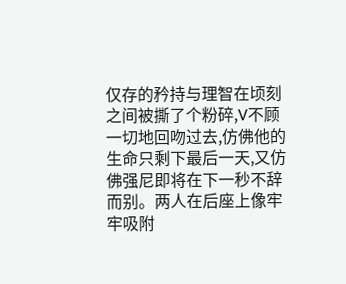仅存的矜持与理智在顷刻之间被撕了个粉碎,V不顾一切地回吻过去,仿佛他的生命只剩下最后一天,又仿佛强尼即将在下一秒不辞而别。两人在后座上像牢牢吸附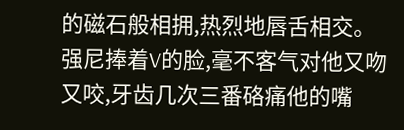的磁石般相拥,热烈地唇舌相交。强尼捧着V的脸,毫不客气对他又吻又咬,牙齿几次三番硌痛他的嘴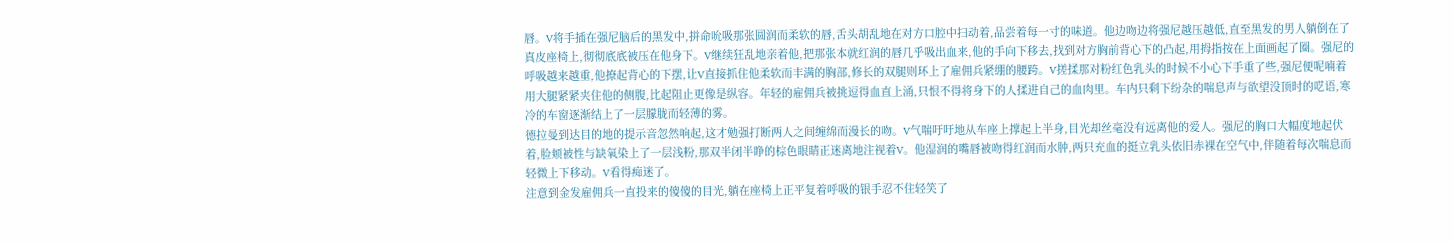唇。V将手插在强尼脑后的黑发中,拼命吮吸那张圆润而柔软的唇,舌头胡乱地在对方口腔中扫动着,品尝着每一寸的味道。他边吻边将强尼越压越低,直至黑发的男人躺倒在了真皮座椅上,彻彻底底被压在他身下。V继续狂乱地亲着他,把那张本就红润的唇几乎吸出血来,他的手向下移去,找到对方胸前背心下的凸起,用拇指按在上面画起了圈。强尼的呼吸越来越重,他撩起背心的下摆,让V直接抓住他柔软而丰满的胸部,修长的双腿则环上了雇佣兵紧绷的腰跨。V搓揉那对粉红色乳头的时候不小心下手重了些,强尼便呢喃着用大腿紧紧夹住他的侧腹,比起阻止更像是纵容。年轻的雇佣兵被挑逗得血直上涌,只恨不得将身下的人揉进自己的血肉里。车内只剩下纷杂的喘息声与欲望没顶时的呓语,寒冷的车窗逐渐结上了一层朦胧而轻薄的雾。
德拉曼到达目的地的提示音忽然响起,这才勉强打断两人之间缠绵而漫长的吻。V气喘吁吁地从车座上撑起上半身,目光却丝毫没有远离他的爱人。强尼的胸口大幅度地起伏着,脸颊被性与缺氧染上了一层浅粉,那双半闭半睁的棕色眼睛正迷离地注视着V。他湿润的嘴唇被吻得红润而水肿,两只充血的挺立乳头依旧赤裸在空气中,伴随着每次喘息而轻微上下移动。V看得痴迷了。
注意到金发雇佣兵一直投来的傻傻的目光,躺在座椅上正平复着呼吸的银手忍不住轻笑了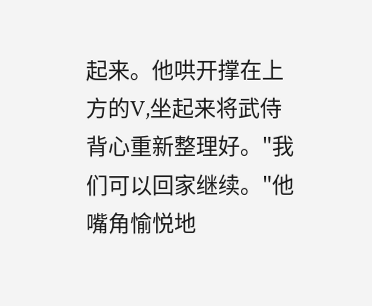起来。他哄开撑在上方的V,坐起来将武侍背心重新整理好。"我们可以回家继续。"他嘴角愉悦地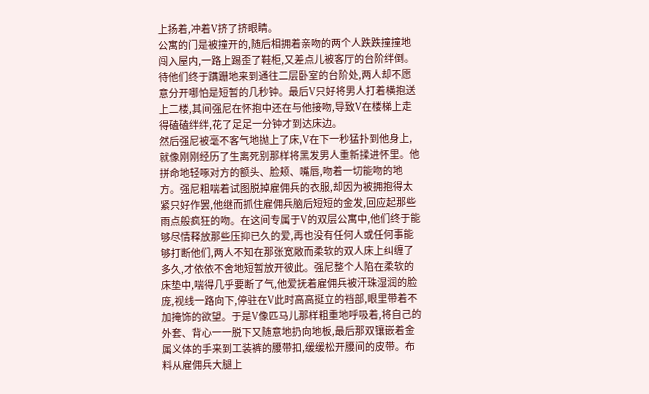上扬着,冲着V挤了挤眼睛。
公寓的门是被撞开的,随后相拥着亲吻的两个人跌跌撞撞地闯入屋内,一路上踢歪了鞋柜,又差点儿被客厅的台阶绊倒。待他们终于蹒跚地来到通往二层卧室的台阶处,两人却不愿意分开哪怕是短暂的几秒钟。最后V只好将男人打着横抱送上二楼,其间强尼在怀抱中还在与他接吻,导致V在楼梯上走得磕磕绊绊,花了足足一分钟才到达床边。
然后强尼被毫不客气地抛上了床,V在下一秒猛扑到他身上,就像刚刚经历了生离死别那样将黑发男人重新揉进怀里。他拼命地轻啄对方的额头、脸颊、嘴唇,吻着一切能吻的地方。强尼粗喘着试图脱掉雇佣兵的衣服,却因为被拥抱得太紧只好作罢,他继而抓住雇佣兵脑后短短的金发,回应起那些雨点般疯狂的吻。在这间专属于V的双层公寓中,他们终于能够尽情释放那些压抑已久的爱,再也没有任何人或任何事能够打断他们,两人不知在那张宽敞而柔软的双人床上纠缠了多久,才依依不舍地短暂放开彼此。强尼整个人陷在柔软的床垫中,喘得几乎要断了气,他爱抚着雇佣兵被汗珠湿润的脸庞,视线一路向下,停驻在V此时高高挺立的裆部,眼里带着不加掩饰的欲望。于是V像匹马儿那样粗重地呼吸着,将自己的外套、背心一一脱下又随意地扔向地板,最后那双镶嵌着金属义体的手来到工装裤的腰带扣,缓缓松开腰间的皮带。布料从雇佣兵大腿上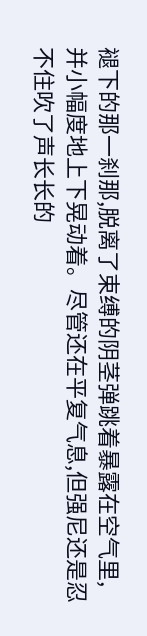褪下的那一刹那,脱离了束缚的阴茎弹跳着暴露在空气里,并小幅度地上下晃动着。尽管还在平复气息,但强尼还是忍不住吹了声长长的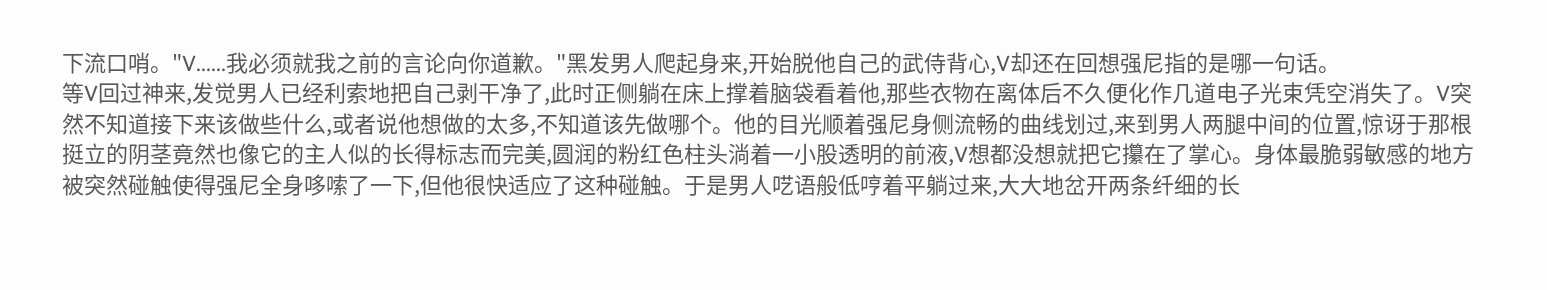下流口哨。"V......我必须就我之前的言论向你道歉。"黑发男人爬起身来,开始脱他自己的武侍背心,V却还在回想强尼指的是哪一句话。
等V回过神来,发觉男人已经利索地把自己剥干净了,此时正侧躺在床上撑着脑袋看着他,那些衣物在离体后不久便化作几道电子光束凭空消失了。V突然不知道接下来该做些什么,或者说他想做的太多,不知道该先做哪个。他的目光顺着强尼身侧流畅的曲线划过,来到男人两腿中间的位置,惊讶于那根挺立的阴茎竟然也像它的主人似的长得标志而完美,圆润的粉红色柱头淌着一小股透明的前液,V想都没想就把它攥在了掌心。身体最脆弱敏感的地方被突然碰触使得强尼全身哆嗦了一下,但他很快适应了这种碰触。于是男人呓语般低哼着平躺过来,大大地岔开两条纤细的长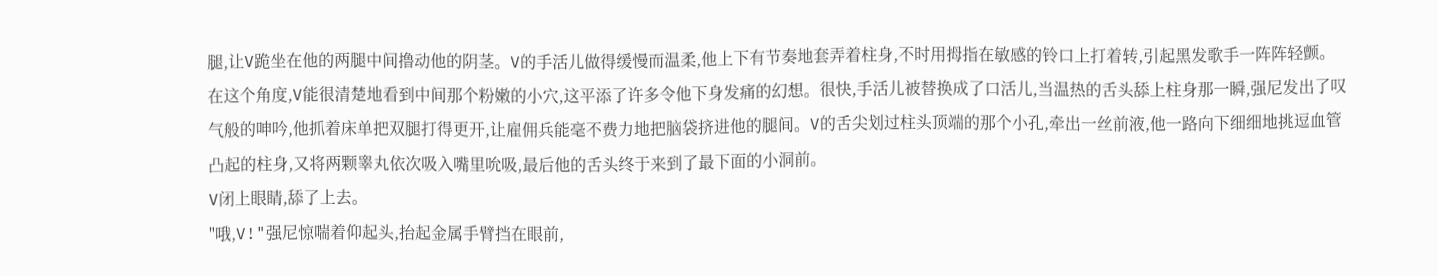腿,让V跪坐在他的两腿中间撸动他的阴茎。V的手活儿做得缓慢而温柔,他上下有节奏地套弄着柱身,不时用拇指在敏感的铃口上打着转,引起黑发歌手一阵阵轻颤。在这个角度,V能很清楚地看到中间那个粉嫩的小穴,这平添了许多令他下身发痛的幻想。很快,手活儿被替换成了口活儿,当温热的舌头舔上柱身那一瞬,强尼发出了叹气般的呻吟,他抓着床单把双腿打得更开,让雇佣兵能毫不费力地把脑袋挤进他的腿间。V的舌尖划过柱头顶端的那个小孔,牵出一丝前液,他一路向下细细地挑逗血管凸起的柱身,又将两颗睾丸依次吸入嘴里吮吸,最后他的舌头终于来到了最下面的小洞前。
V闭上眼睛,舔了上去。
"哦,V!"强尼惊喘着仰起头,抬起金属手臂挡在眼前,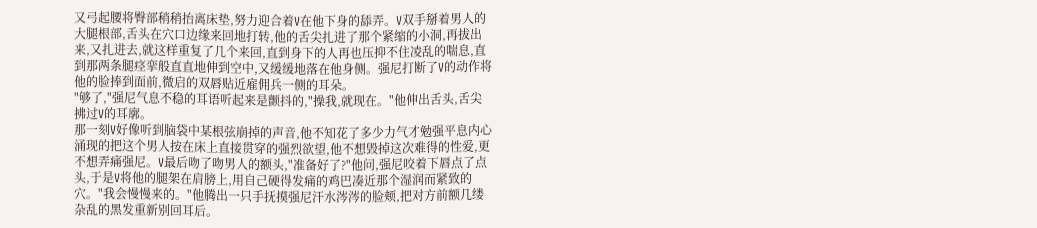又弓起腰将臀部稍稍抬离床垫,努力迎合着V在他下身的舔弄。V双手掰着男人的大腿根部,舌头在穴口边缘来回地打转,他的舌尖扎进了那个紧缩的小洞,再拔出来,又扎进去,就这样重复了几个来回,直到身下的人再也压抑不住凌乱的喘息,直到那两条腿痉挛般直直地伸到空中,又缓缓地落在他身侧。强尼打断了V的动作将他的脸捧到面前,微启的双唇贴近雇佣兵一侧的耳朵。
"够了,"强尼气息不稳的耳语听起来是颤抖的,"操我,就现在。"他伸出舌头,舌尖拂过V的耳廓。
那一刻V好像听到脑袋中某根弦崩掉的声音,他不知花了多少力气才勉强平息内心涌现的把这个男人按在床上直接贯穿的强烈欲望,他不想毁掉这次难得的性爱,更不想弄痛强尼。V最后吻了吻男人的额头,"准备好了?"他问,强尼咬着下唇点了点头,于是V将他的腿架在肩膀上,用自己硬得发痛的鸡巴凑近那个湿润而紧致的穴。"我会慢慢来的。"他腾出一只手抚摸强尼汗水涔涔的脸颊,把对方前额几缕杂乱的黑发重新别回耳后。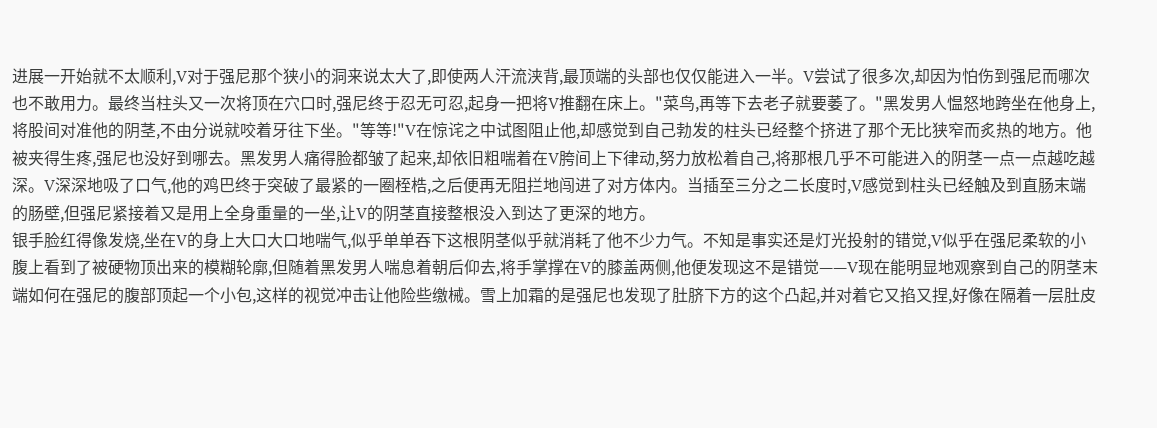进展一开始就不太顺利,V对于强尼那个狭小的洞来说太大了,即使两人汗流浃背,最顶端的头部也仅仅能进入一半。V尝试了很多次,却因为怕伤到强尼而哪次也不敢用力。最终当柱头又一次将顶在穴口时,强尼终于忍无可忍,起身一把将V推翻在床上。"菜鸟,再等下去老子就要萎了。"黑发男人愠怒地跨坐在他身上,将股间对准他的阴茎,不由分说就咬着牙往下坐。"等等!"V在惊诧之中试图阻止他,却感觉到自己勃发的柱头已经整个挤进了那个无比狭窄而炙热的地方。他被夹得生疼,强尼也没好到哪去。黑发男人痛得脸都皱了起来,却依旧粗喘着在V胯间上下律动,努力放松着自己,将那根几乎不可能进入的阴茎一点一点越吃越深。V深深地吸了口气,他的鸡巴终于突破了最紧的一圈桎梏,之后便再无阻拦地闯进了对方体内。当插至三分之二长度时,V感觉到柱头已经触及到直肠末端的肠壁,但强尼紧接着又是用上全身重量的一坐,让V的阴茎直接整根没入到达了更深的地方。
银手脸红得像发烧,坐在V的身上大口大口地喘气,似乎单单吞下这根阴茎似乎就消耗了他不少力气。不知是事实还是灯光投射的错觉,V似乎在强尼柔软的小腹上看到了被硬物顶出来的模糊轮廓,但随着黑发男人喘息着朝后仰去,将手掌撑在V的膝盖两侧,他便发现这不是错觉——V现在能明显地观察到自己的阴茎末端如何在强尼的腹部顶起一个小包,这样的视觉冲击让他险些缴械。雪上加霜的是强尼也发现了肚脐下方的这个凸起,并对着它又掐又捏,好像在隔着一层肚皮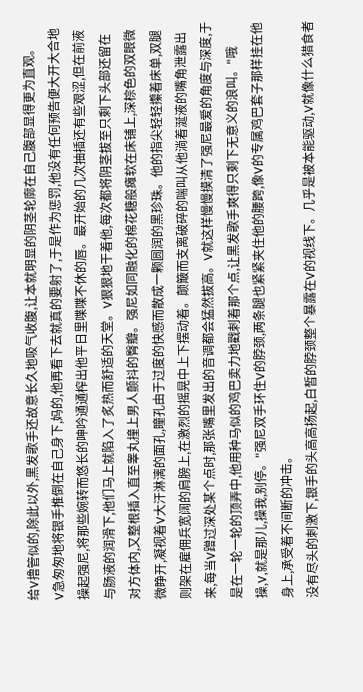给V撸管似的,除此以外,黑发歌手还故意长久地吸气收腹,让本就明显的阴茎轮廓在自己腹部显得更为直观。
V急匆匆地将银手推倒在自己身下,妈的,他再看下去就真的要射了,于是作为惩罚,他没有任何预告便大开大合地操起强尼,将那些婉转而悠长的呻吟通通榨出他平日里喋喋不休的唇。最开始的几次抽插还有些艰涩,但在前液与肠液的润滑下,他们马上就陷入了炙热而舒适的天堂。V狠狠地干着他,每次都将阴茎拔至只剩下头部还留在对方体内,又整根插入直至睾丸撞上男人颤抖的臀瓣。强尼如同融化的棉花糖般瘫软在床铺上,深棕色的双眼微微睁开,凝视着V大汗淋漓的面孔,瞳孔由于过度的快感而散成一颗圆润的黑珍珠。他的指尖轻轻攥着床单,双腿则架在雇佣兵宽阔的肩膀上,在激烈的摇晃中上下摆动着。颠簸而支离破碎的喘叫从他淌着涎液的嘴角泄露出来,每当V蹭过深处某个点时,那张嘴里发出的音调都会猛然拔高。V就这样慢慢摸清了强尼最爱的角度与深度,于是在一轮一轮的顶弄中,他用种马似的鸡巴卖力地戳刺着那个点,让黑发歌手爽得只剩下无意义的浪叫。"哦操,V,就是那儿,操我,别停。"强尼双手环住V的脖颈,两条腿也紧紧夹住他的腰跨,像V的专属鸡巴套子那样挂在他身上,承受着不间断的冲击。
没有尽头的刺激下,银手的头高高扬起,白皙的脖颈整个暴露在V的视线下。几乎是被本能驱动,V就像什么猎食者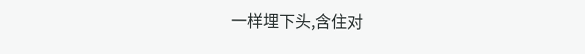一样埋下头,含住对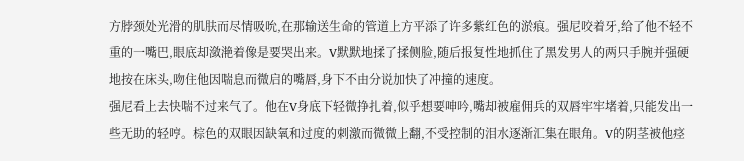方脖颈处光滑的肌肤而尽情吸吮,在那输送生命的管道上方平添了许多紫红色的淤痕。强尼咬着牙,给了他不轻不重的一嘴巴,眼底却潋滟着像是要哭出来。V默默地揉了揉侧脸,随后报复性地抓住了黑发男人的两只手腕并强硬地按在床头,吻住他因喘息而微启的嘴唇,身下不由分说加快了冲撞的速度。
强尼看上去快喘不过来气了。他在V身底下轻微挣扎着,似乎想要呻吟,嘴却被雇佣兵的双唇牢牢堵着,只能发出一些无助的轻哼。棕色的双眼因缺氧和过度的刺激而微微上翻,不受控制的泪水逐渐汇集在眼角。V的阴茎被他痉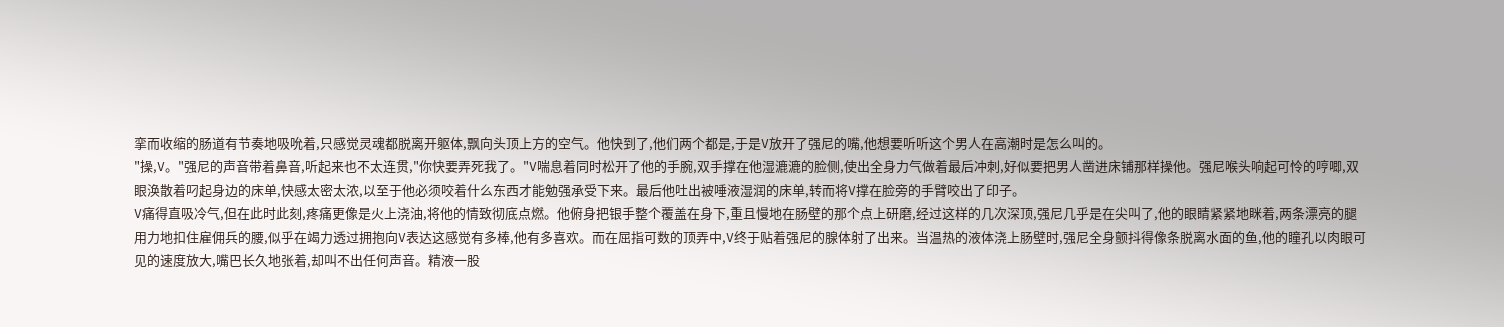挛而收缩的肠道有节奏地吸吮着,只感觉灵魂都脱离开躯体,飘向头顶上方的空气。他快到了,他们两个都是,于是V放开了强尼的嘴,他想要听听这个男人在高潮时是怎么叫的。
"操,V。"强尼的声音带着鼻音,听起来也不太连贯,"你快要弄死我了。"V喘息着同时松开了他的手腕,双手撑在他湿漉漉的脸侧,使出全身力气做着最后冲刺,好似要把男人凿进床铺那样操他。强尼喉头响起可怜的哼唧,双眼涣散着叼起身边的床单,快感太密太浓,以至于他必须咬着什么东西才能勉强承受下来。最后他吐出被唾液湿润的床单,转而将V撑在脸旁的手臂咬出了印子。
V痛得直吸冷气,但在此时此刻,疼痛更像是火上浇油,将他的情致彻底点燃。他俯身把银手整个覆盖在身下,重且慢地在肠壁的那个点上研磨,经过这样的几次深顶,强尼几乎是在尖叫了,他的眼睛紧紧地眯着,两条漂亮的腿用力地扣住雇佣兵的腰,似乎在竭力透过拥抱向V表达这感觉有多棒,他有多喜欢。而在屈指可数的顶弄中,V终于贴着强尼的腺体射了出来。当温热的液体浇上肠壁时,强尼全身颤抖得像条脱离水面的鱼,他的瞳孔以肉眼可见的速度放大,嘴巴长久地张着,却叫不出任何声音。精液一股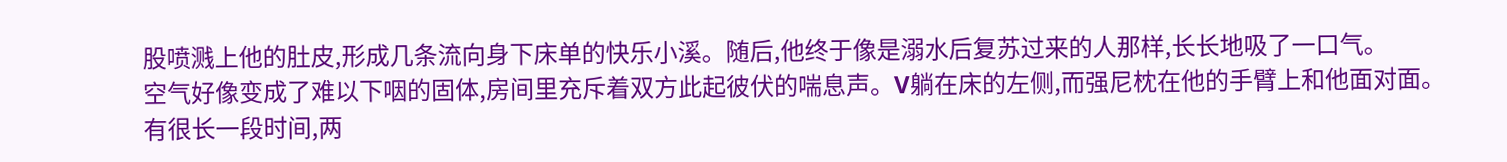股喷溅上他的肚皮,形成几条流向身下床单的快乐小溪。随后,他终于像是溺水后复苏过来的人那样,长长地吸了一口气。
空气好像变成了难以下咽的固体,房间里充斥着双方此起彼伏的喘息声。V躺在床的左侧,而强尼枕在他的手臂上和他面对面。有很长一段时间,两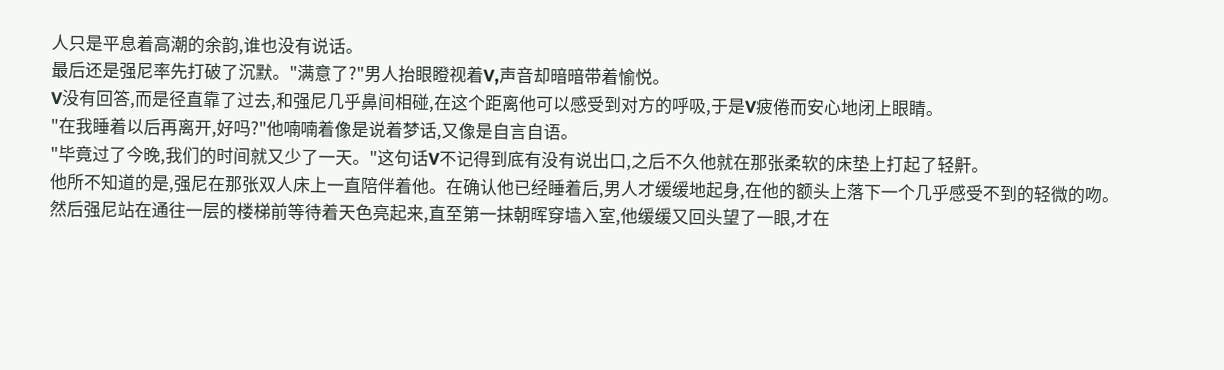人只是平息着高潮的余韵,谁也没有说话。
最后还是强尼率先打破了沉默。"满意了?"男人抬眼瞪视着V,声音却暗暗带着愉悦。
V没有回答,而是径直靠了过去,和强尼几乎鼻间相碰,在这个距离他可以感受到对方的呼吸,于是V疲倦而安心地闭上眼睛。
"在我睡着以后再离开,好吗?"他喃喃着像是说着梦话,又像是自言自语。
"毕竟过了今晚,我们的时间就又少了一天。"这句话V不记得到底有没有说出口,之后不久他就在那张柔软的床垫上打起了轻鼾。
他所不知道的是,强尼在那张双人床上一直陪伴着他。在确认他已经睡着后,男人才缓缓地起身,在他的额头上落下一个几乎感受不到的轻微的吻。
然后强尼站在通往一层的楼梯前等待着天色亮起来,直至第一抹朝晖穿墙入室,他缓缓又回头望了一眼,才在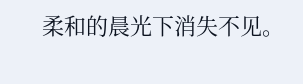柔和的晨光下消失不见。